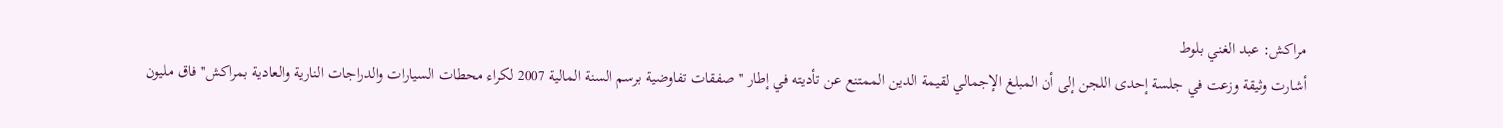مراكش: عبد الغني بلوط
أشارت وثيقة وزعت في جلسة إحدى اللجن إلى أن المبلغ الإجمالي لقيمة الدين الممتنع عن تأديته في إطار ''صفقات تفاوضية برسم السنة المالية 2007 لكراء محطات السيارات والدراجات النارية والعادية بمراكش'' فاق مليون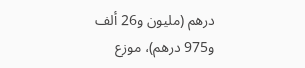درهم (مليون و26 ألف و975 درهم)، موزع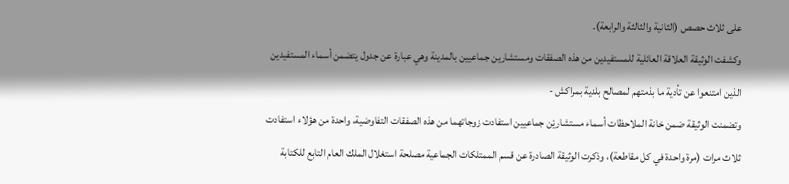على ثلاث حصص (الثانية والثالثة والرابعة).
وكشفت الوثيقة العلاقة العائلية للمستفيدين من هذه الصفقات ومستشارين جماعيين بالمدينة وهي عبارة عن جدول يتضمن أسماء المستفيدين الذين امتنعوا عن تأدية ما بذمتهم لمصالح بلدية بمراكش -
وتضمنت الوثيقة ضمن خانة الملاحظات أسماء مستشاريْن جماعيين استفادت زوجاتهما من هذه الصفقات التفاوضية، واحدة من هؤلاء استفادت ثلاث مرات (مرة واحدة في كل مقاطعة)، وذكرت الوثيقة الصادرة عن قسم الممتلكات الجماعية مصلحة استغلال الملك العام التابع للكتابة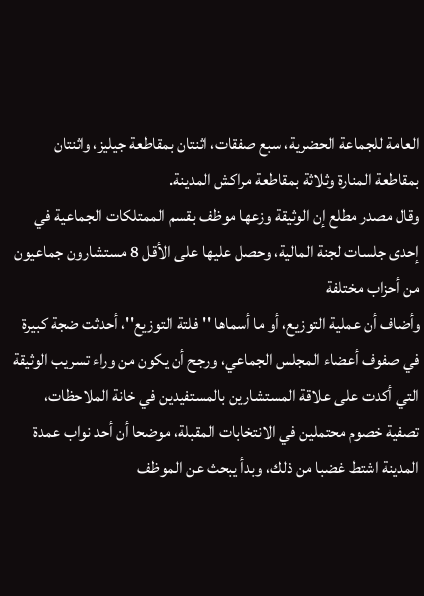العامة للجماعة الحضرية، سبع صفقات، اثنتان بمقاطعة جيليز، واثنتان بمقاطعة المنارة وثلاثة بمقاطعة مراكش المدينة.
وقال مصدر مطلع إن الوثيقة وزعها موظف بقسم الممتلكات الجماعية في إحدى جلسات لجنة المالية، وحصل عليها على الأقل 8 مستشارون جماعيون من أحزاب مختلفة
وأضاف أن عملية التوزيع، أو ما أسماها ''فلتة التوزيع''، أحدثت ضجة كبيرة في صفوف أعضاء المجلس الجماعي، ورجح أن يكون من وراء تسريب الوثيقة التي أكدت على علاقة المستشارين بالمستفيدين في خانة الملاحظات، تصفية خصوم محتملين في الانتخابات المقبلة، موضحا أن أحد نواب عمدة المدينة اشتط غضبا من ذلك، وبدأ يبحث عن الموظف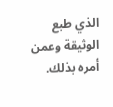الذي طبع الوثيقة وعمن أمره بذلك.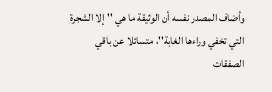وأضاف المصدر نفسه أن الوثيقة ما هي ''إلا الشجرة التي تخفي وراءها الغابة''، متسائلا عن باقي الصفقات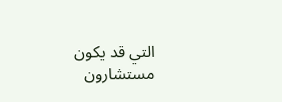التي قد يكون مستشارون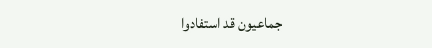جماعيون قد استفادوا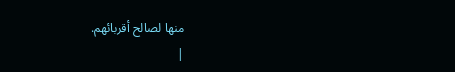منها لصالح أقربائهم.
|